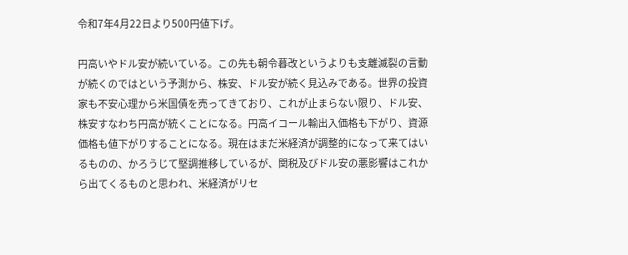令和7年4月22日より500円値下げ。

円高いやドル安が続いている。この先も朝令暮改というよりも支離滅裂の言動が続くのではという予測から、株安、ドル安が続く見込みである。世界の投資家も不安心理から米国債を売ってきており、これが止まらない限り、ドル安、株安すなわち円高が統くことになる。円高イコール輸出入価格も下がり、資源価格も値下がりすることになる。現在はまだ米経済が調整的になって来てはいるものの、かろうじて堅調推移しているが、関税及びドル安の悪影響はこれから出てくるものと思われ、米経済がリセ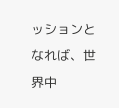ッションとなれば、世界中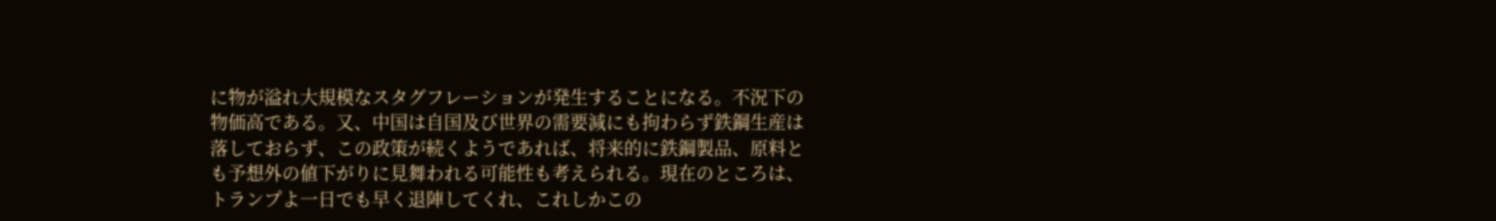に物が溢れ大規模なスタグフレーションが発生することになる。不況下の物価高である。又、中国は自国及び世界の需要減にも拘わらず鉄鋼生産は落しておらず、この政策が続くようであれば、将来的に鉄鋼製品、原料とも予想外の値下がりに見舞われる可能性も考えられる。現在のところは、トランプよ一日でも早く退陣してくれ、これしかこの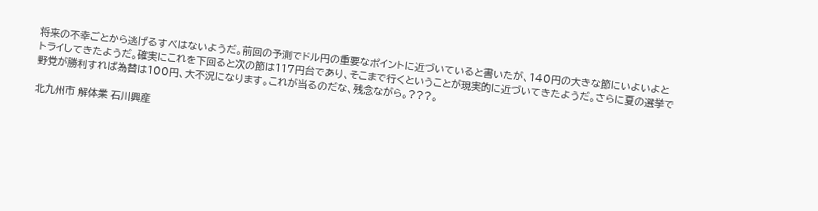将来の不幸ごとから逃げるすべはないようだ。前回の予測でドル円の重要なポイントに近づいていると書いたが、140円の大きな節にいよいよとトライしてきたようだ。確実にこれを下回ると次の節は117円台であり、そこまで行くということが現実的に近づいてきたようだ。さらに夏の選挙で野党が勝利すれば為替は100円、大不況になります。これが当るのだな、残念ながら。???。

北九州市 解体業 石川興産